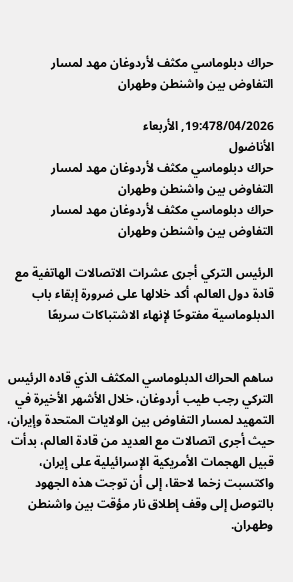حراك دبلوماسي مكثف لأردوغان مهد لمسار التفاوض بين واشنطن وطهران

19:478/04/2026, الأربعاء
الأناضول
حراك دبلوماسي مكثف لأردوغان مهد لمسار التفاوض بين واشنطن وطهران
حراك دبلوماسي مكثف لأردوغان مهد لمسار التفاوض بين واشنطن وطهران

الرئيس التركي أجرى عشرات الاتصالات الهاتفية مع قادة دول العالم، أكد خلالها على ضرورة إبقاء باب الدبلوماسية مفتوحًا لإنهاء الاشتباكات سريعًا


ساهم الحراك الدبلوماسي المكثف الذي قاده الرئيس التركي رجب طيب أردوغان، خلال الأشهر الأخيرة في التمهيد لمسار التفاوض بين الولايات المتحدة وإيران، حيث أجرى اتصالات مع العديد من قادة العالم، بدأت قبيل الهجمات الأمريكية الإسرائيلية على إيران، واكتسبت زخما لاحقا، إلى أن توجت هذه الجهود بالتوصل إلى وقف إطلاق نار مؤقت بين واشنطن وطهران.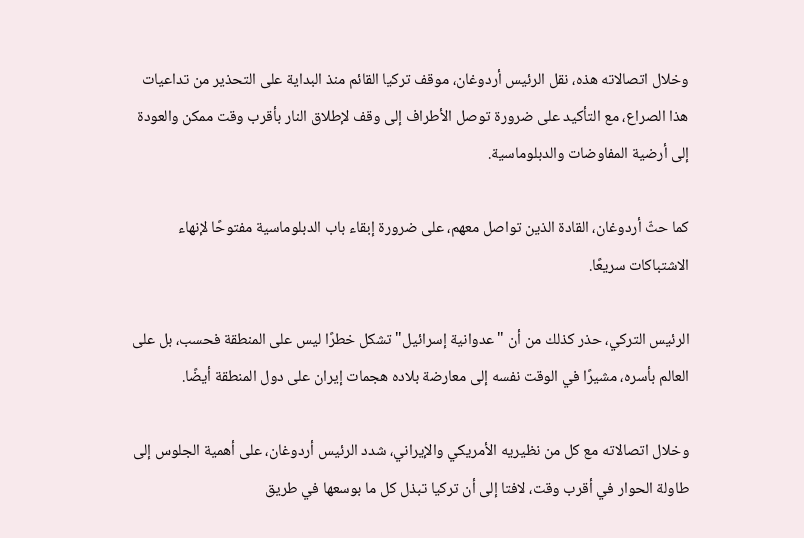وخلال اتصالاته هذه، نقل الرئيس أردوغان، موقف تركيا القائم منذ البداية على التحذير من تداعيات هذا الصراع، مع التأكيد على ضرورة توصل الأطراف إلى وقف لإطلاق النار بأقرب وقت ممكن والعودة إلى أرضية المفاوضات والدبلوماسية.

كما حثّ أردوغان، القادة الذين تواصل معهم، على ضرورة إبقاء باب الدبلوماسية مفتوحًا لإنهاء الاشتباكات سريعًا.

الرئيس التركي، حذر كذلك من أن "عدوانية إسرائيل" تشكل خطرًا ليس على المنطقة فحسب، بل على العالم بأسره، مشيرًا في الوقت نفسه إلى معارضة بلاده هجمات إيران على دول المنطقة أيضًا.

وخلال اتصالاته مع كل من نظيريه الأمريكي والإيراني، شدد الرئيس أردوغان، على أهمية الجلوس إلى طاولة الحوار في أقرب وقت، لافتا إلى أن تركيا تبذل كل ما بوسعها في طريق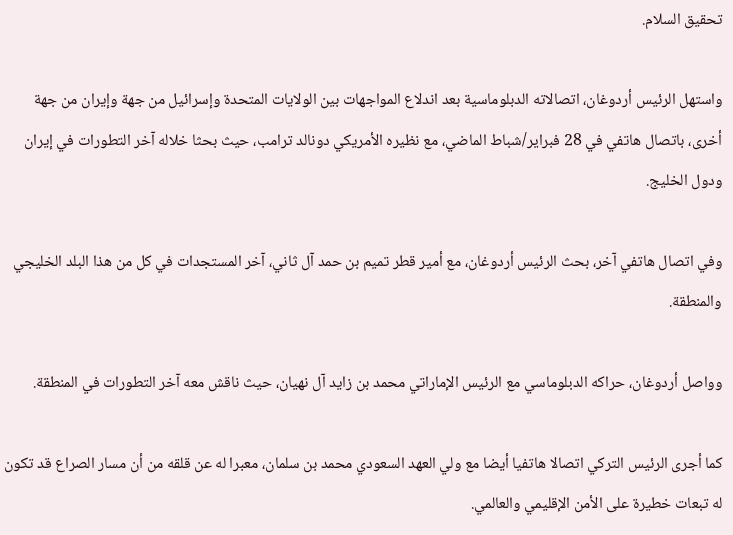تحقيق السلام.

واستهل الرئيس أردوغان، اتصالاته الدبلوماسية بعد اندلاع المواجهات بين الولايات المتحدة وإسرائيل من جهة وإيران من جهة أخرى، باتصال هاتفي في 28 فبراير/شباط الماضي، مع نظيره الأمريكي دونالد ترامب، حيث بحثا خلاله آخر التطورات في إيران ودول الخليج.

وفي اتصال هاتفي آخر، بحث الرئيس أردوغان، مع أمير قطر تميم بن حمد آل ثاني، آخر المستجدات في كل من هذا البلد الخليجي والمنطقة.

وواصل أردوغان، حراكه الدبلوماسي مع الرئيس الإماراتي محمد بن زايد آل نهيان، حيث ناقش معه آخر التطورات في المنطقة.

كما أجرى الرئيس التركي اتصالا هاتفيا أيضا مع ولي العهد السعودي محمد بن سلمان، معبرا له عن قلقه من أن مسار الصراع قد تكون له تبعات خطيرة على الأمن الإقليمي والعالمي.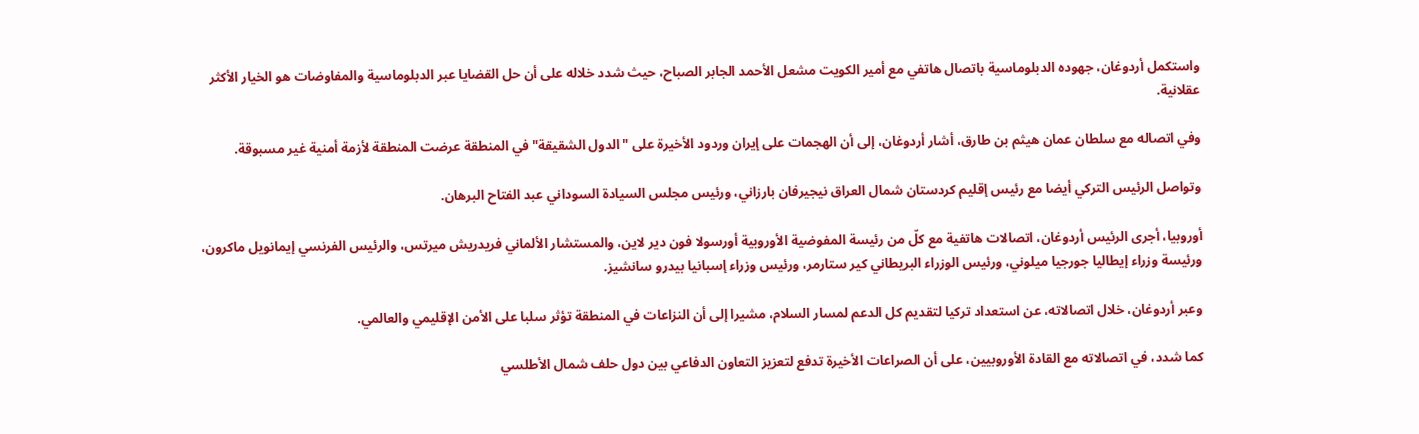واستكمل أردوغان، جهوده الدبلوماسية باتصال هاتفي مع أمير الكويت مشعل الأحمد الجابر الصباح، حيث شدد خلاله على أن حل القضايا عبر الدبلوماسية والمفاوضات هو الخيار الأكثر عقلانية.

وفي اتصاله مع سلطان عمان هيثم بن طارق، أشار أردوغان، إلى أن الهجمات على إيران وردود الأخيرة على "الدول الشقيقة" في المنطقة عرضت المنطقة لأزمة أمنية غير مسبوقة.

وتواصل الرئيس التركي أيضا مع رئيس إقليم كردستان شمال العراق نيجيرفان بارزاني، ورئيس مجلس السيادة السوداني عبد الفتاح البرهان.

أوروبيا، أجرى الرئيس أردوغان، اتصالات هاتفية مع كلّ من رئيسة المفوضية الأوروبية أورسولا فون دير لاين، والمستشار الألماني فريدريش ميرتس، والرئيس الفرنسي إيمانويل ماكرون، ورئيسة وزراء إيطاليا جورجيا ميلوني، ورئيس الوزراء البريطاني كير ستارمر، ورئيس وزراء إسبانيا بيدرو سانشيز.

وعبر أردوغان، خلال اتصالاته، عن استعداد تركيا لتقديم كل الدعم لمسار السلام، مشيرا إلى أن النزاعات في المنطقة تؤثر سلبا على الأمن الإقليمي والعالمي.

كما شدد، في اتصالاته مع القادة الأوروبيين، على أن الصراعات الأخيرة تدفع لتعزيز التعاون الدفاعي بين دول حلف شمال الأطلسي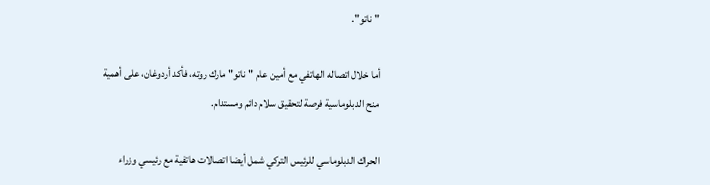"ناتو".

أما خلال اتصاله الهاتفي مع أمين عام "ناتو" مارك روته، فأكد أردوغان، على أهمية منح الدبلوماسية فرصة لتحقيق سلام دائم ومستدام.

الحراك الدبلوماسي للرئيس التركي شمل أيضا اتصالات هاتفية مع رئيسي وزراء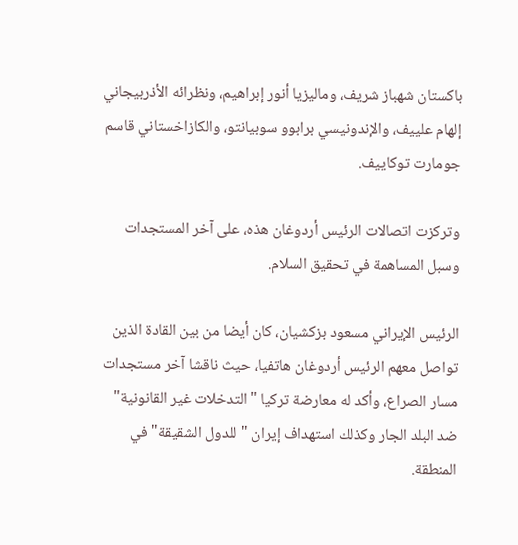باكستان شهباز شريف، وماليزيا أنور إبراهيم، ونظرائه الأذربيجاني إلهام علييف، والإندونيسي برابوو سوبيانتو، والكازاخستاني قاسم جومارت توكاييف.

وتركزت اتصالات الرئيس أردوغان هذه، على آخر المستجدات وسبل المساهمة في تحقيق السلام.

الرئيس الإيراني مسعود بزكشيان، كان أيضا من بين القادة الذين تواصل معهم الرئيس أردوغان هاتفيا، حيث ناقشا آخر مستجدات مسار الصراع، وأكد له معارضة تركيا "التدخلات غير القانونية" ضد البلد الجار وكذلك استهداف إيران "للدول الشقيقة" في المنطقة.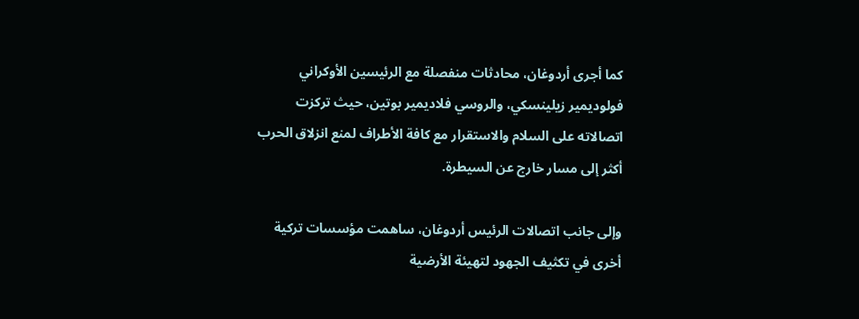كما أجرى أردوغان، محادثات منفصلة مع الرئيسين الأوكراني فولوديمير زيلينسكي، والروسي فلاديمير بوتين، حيث تركزت اتصالاته على السلام والاستقرار مع كافة الأطراف لمنع انزلاق الحرب أكثر إلى مسار خارج عن السيطرة.

وإلى جانب اتصالات الرئيس أردوغان، ساهمت مؤسسات تركية أخرى في تكثيف الجهود لتهيئة الأرضية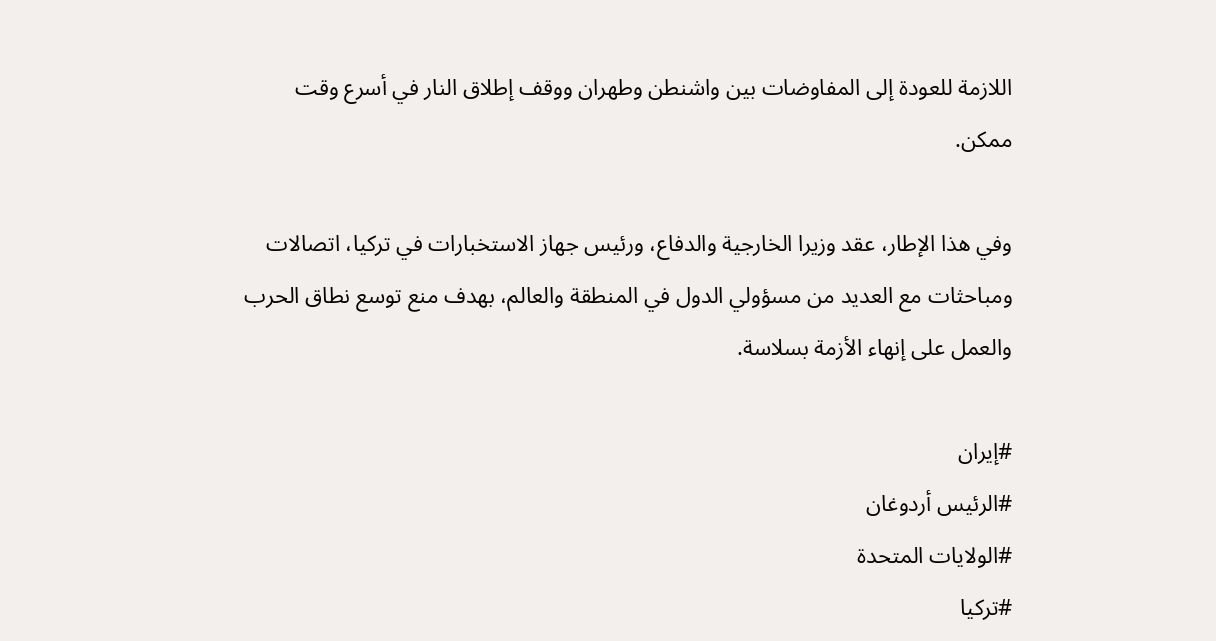اللازمة للعودة إلى المفاوضات بين واشنطن وطهران ووقف إطلاق النار في أسرع وقت ممكن.

وفي هذا الإطار، عقد وزيرا الخارجية والدفاع، ورئيس جهاز الاستخبارات في تركيا، اتصالات ومباحثات مع العديد من مسؤولي الدول في المنطقة والعالم، بهدف منع توسع نطاق الحرب والعمل على إنهاء الأزمة بسلاسة.

#إيران
#الرئيس أردوغان
#الولايات المتحدة
#تركيا